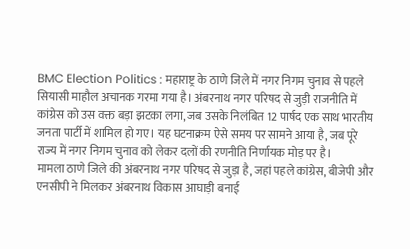BMC Election Politics : महाराष्ट्र के ठाणे जिले में नगर निगम चुनाव से पहले सियासी माहौल अचानक गरमा गया है। अंबरनाथ नगर परिषद से जुड़ी राजनीति में कांग्रेस को उस वक्त बड़ा झटका लगा, जब उसके निलंबित 12 पार्षद एक साथ भारतीय जनता पार्टी में शामिल हो गए। यह घटनाक्रम ऐसे समय पर सामने आया है, जब पूरे राज्य में नगर निगम चुनाव को लेकर दलों की रणनीति निर्णायक मोड़ पर है।
मामला ठाणे जिले की अंबरनाथ नगर परिषद से जुड़ा है, जहां पहले कांग्रेस, बीजेपी और एनसीपी ने मिलकर अंबरनाथ विकास आघाड़ी बनाई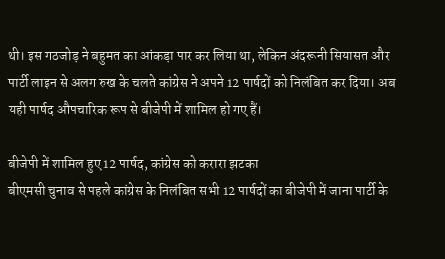थी। इस गठजोड़ ने बहुमत का आंकड़ा पार कर लिया था, लेकिन अंदरूनी सियासत और पार्टी लाइन से अलग रुख के चलते कांग्रेस ने अपने 12 पार्षदों को निलंबित कर दिया। अब यही पार्षद औपचारिक रूप से बीजेपी में शामिल हो गए हैं।

बीजेपी में शामिल हुए 12 पार्षद, कांग्रेस को करारा झटका
बीएमसी चुनाव से पहले कांग्रेस के निलंबित सभी 12 पार्षदों का बीजेपी में जाना पार्टी के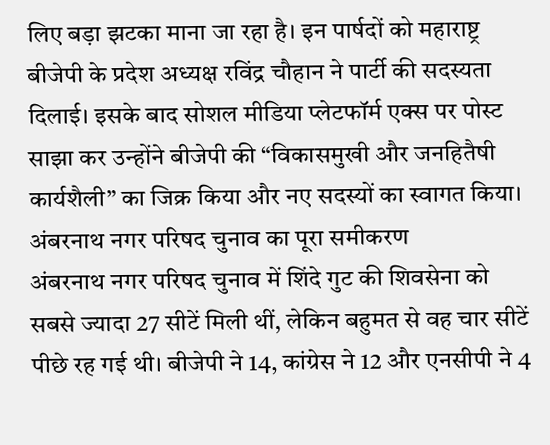लिए बड़ा झटका माना जा रहा है। इन पार्षदों को महाराष्ट्र बीजेपी के प्रदेश अध्यक्ष रविंद्र चौहान ने पार्टी की सदस्यता दिलाई। इसके बाद सोशल मीडिया प्लेटफॉर्म एक्स पर पोस्ट साझा कर उन्होंने बीजेपी की “विकासमुखी और जनहितैषी कार्यशैली” का जिक्र किया और नए सदस्यों का स्वागत किया।
अंबरनाथ नगर परिषद चुनाव का पूरा समीकरण
अंबरनाथ नगर परिषद चुनाव में शिंदे गुट की शिवसेना को सबसे ज्यादा 27 सीटें मिली थीं, लेकिन बहुमत से वह चार सीटें पीछे रह गई थी। बीजेपी ने 14, कांग्रेस ने 12 और एनसीपी ने 4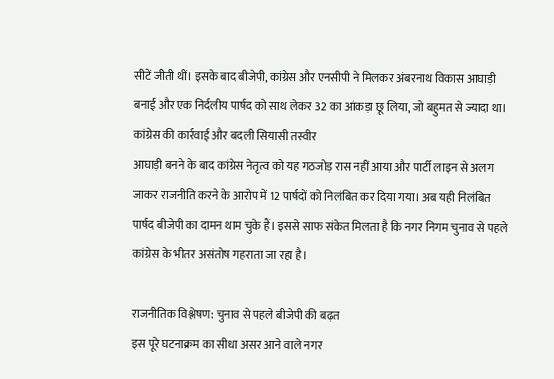सीटें जीती थीं। इसके बाद बीजेपी, कांग्रेस और एनसीपी ने मिलकर अंबरनाथ विकास आघाड़ी बनाई और एक निर्दलीय पार्षद को साथ लेकर 32 का आंकड़ा छू लिया, जो बहुमत से ज्यादा था।
कांग्रेस की कार्रवाई और बदली सियासी तस्वीर
आघाड़ी बनने के बाद कांग्रेस नेतृत्व को यह गठजोड़ रास नहीं आया और पार्टी लाइन से अलग जाकर राजनीति करने के आरोप में 12 पार्षदों को निलंबित कर दिया गया। अब यही निलंबित पार्षद बीजेपी का दामन थाम चुके हैं। इससे साफ संकेत मिलता है कि नगर निगम चुनाव से पहले कांग्रेस के भीतर असंतोष गहराता जा रहा है।

राजनीतिक विश्लेषण: चुनाव से पहले बीजेपी की बढ़त
इस पूरे घटनाक्रम का सीधा असर आने वाले नगर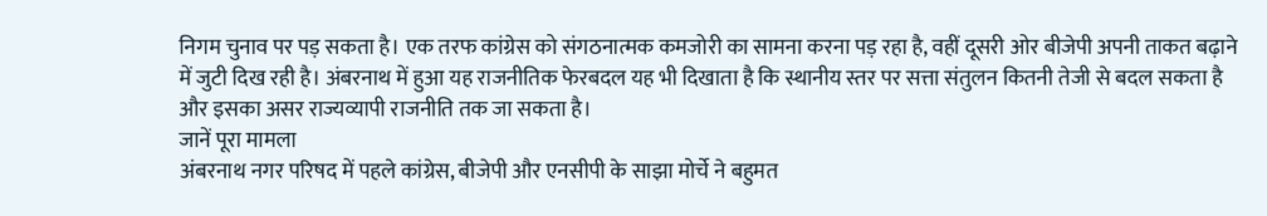निगम चुनाव पर पड़ सकता है। एक तरफ कांग्रेस को संगठनात्मक कमजोरी का सामना करना पड़ रहा है, वहीं दूसरी ओर बीजेपी अपनी ताकत बढ़ाने में जुटी दिख रही है। अंबरनाथ में हुआ यह राजनीतिक फेरबदल यह भी दिखाता है कि स्थानीय स्तर पर सत्ता संतुलन कितनी तेजी से बदल सकता है और इसका असर राज्यव्यापी राजनीति तक जा सकता है।
जानें पूरा मामला
अंबरनाथ नगर परिषद में पहले कांग्रेस, बीजेपी और एनसीपी के साझा मोर्चे ने बहुमत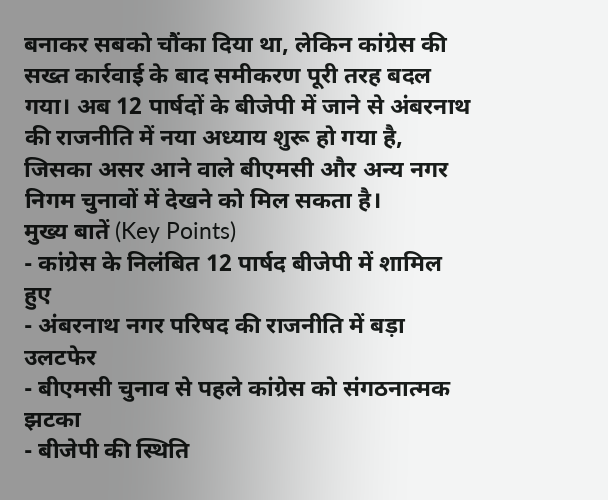बनाकर सबको चौंका दिया था, लेकिन कांग्रेस की सख्त कार्रवाई के बाद समीकरण पूरी तरह बदल गया। अब 12 पार्षदों के बीजेपी में जाने से अंबरनाथ की राजनीति में नया अध्याय शुरू हो गया है, जिसका असर आने वाले बीएमसी और अन्य नगर निगम चुनावों में देखने को मिल सकता है।
मुख्य बातें (Key Points)
- कांग्रेस के निलंबित 12 पार्षद बीजेपी में शामिल हुए
- अंबरनाथ नगर परिषद की राजनीति में बड़ा उलटफेर
- बीएमसी चुनाव से पहले कांग्रेस को संगठनात्मक झटका
- बीजेपी की स्थिति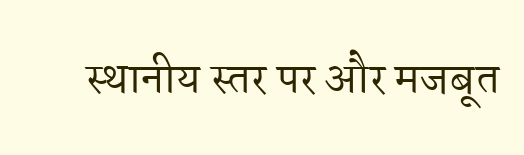स्थानीय स्तर पर और मजबूत